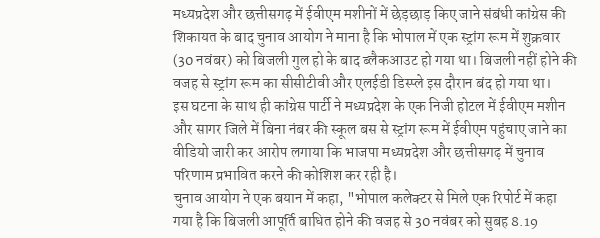मध्यप्रदेश और छत्तीसगढ़ में ईवीएम मशीनों में छेड़छाड़ किए जाने संबंधी कांग्रेस की शिकायत के बाद चुनाव आयोग ने माना है कि भोपाल में एक स्ट्रांग रूम में शुक्रवार (30 नवंबर) को बिजली गुल हो के बाद ब्लैकआउट हो गया था। बिजली नहीं होने की वजह से स्ट्रांग रूम का सीसीटीवी और एलईडी डिस्प्ले इस दौरान बंद हो गया था।
इस घटना के साथ ही कांग्रेस पार्टी ने मध्यप्रदेश के एक निजी होटल में ईवीएम मशीन और सागर जिले में बिना नंबर की स्कूल बस से स्ट्रांग रूम में ईवीएम पहुंचाए जाने का वीडियो जारी कर आरोप लगाया कि भाजपा मध्यप्रदेश और छत्तीसगढ़ में चुनाव परिणाम प्रभावित करने की कोशिश कर रही है।
चुनाव आयोग ने एक बयान में कहा, "भोपाल कलेक्टर से मिले एक रिपोर्ट में कहा गया है कि बिजली आपूर्ति बाधित होने की वजह से 30 नवंबर को सुबह 8.19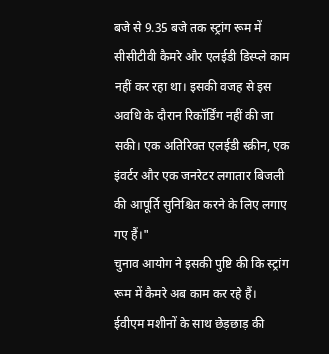बजे से 9.35 बजे तक स्ट्रांग रूम में सीसीटीवी कैमरे और एलईडी डिस्प्ले काम नहीं कर रहा था। इसकी वजह से इस अवधि के दौरान रिकॉर्डिंग नहीं की जा सकी। एक अतिरिक्त एलईडी स्क्रीन, एक इंवर्टर और एक जनरेटर लगातार बिजली की आपूर्ति सुनिश्चित करने के लिए लगाए गए हैं।"
चुनाव आयोग ने इसकी पुष्टि की कि स्ट्रांग रूम में कैमरे अब काम कर रहे हैं।
ईवीएम मशीनों के साथ छेड़छाड़ की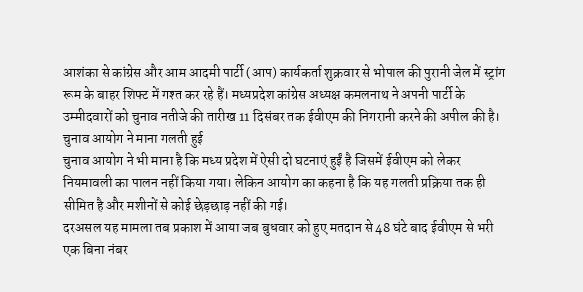आशंका से कांग्रेस और आम आदमी पार्टी (आप) कार्यकर्ता शुक्रवार से भोपाल की पुरानी जेल में स्ट्रांग रूम के बाहर शिफ्ट में गश्त कर रहे हैं। मध्यप्रदेश कांग्रेस अध्यक्ष कमलनाथ ने अपनी पार्टी के उम्मीदवारों को चुनाव नतीजे की तारीख 11 दिसंबर तक ईवीएम की निगरानी करने की अपील की है।
चुनाव आयोग ने माना गलती हुई
चुनाव आयोग ने भी माना है कि मध्य प्रदेश में ऐसी दो घटनाएं हुईं है जिसमें ईवीएम को लेकर नियमावली का पालन नहीं किया गया। लेकिन आयोग का कहना है कि यह गलती प्रक्रिया तक ही सीमित है और मशीनों से कोई छेड़छाड़ नहीं की गई।
दरअसल यह मामला तब प्रकाश में आया जब बुधवार को हुए मतदान से 48 घंटे बाद ईवीएम से भरी एक बिना नंबर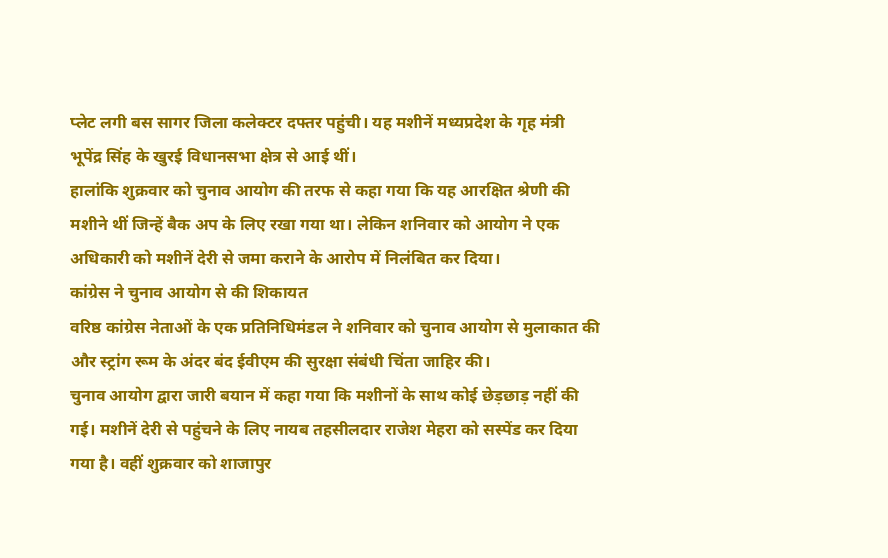प्लेट लगी बस सागर जिला कलेक्टर दफ्तर पहुंची। यह मशीनें मध्यप्रदेश के गृह मंत्री भूपेंद्र सिंह के खुरई विधानसभा क्षेत्र से आई थीं।
हालांकि शुक्रवार को चुनाव आयोग की तरफ से कहा गया कि यह आरक्षित श्रेणी की मशीने थीं जिन्हें बैक अप के लिए रखा गया था। लेकिन शनिवार को आयोग ने एक अधिकारी को मशीनें देरी से जमा कराने के आरोप में निलंबित कर दिया।
कांग्रेस ने चुनाव आयोग से की शिकायत
वरिष्ठ कांग्रेस नेताओं के एक प्रतिनिधिमंडल ने शनिवार को चुनाव आयोग से मुलाकात की और स्ट्रांग रूम के अंदर बंद ईवीएम की सुरक्षा संबंधी चिंता जाहिर की।
चुनाव आयोग द्वारा जारी बयान में कहा गया कि मशीनों के साथ कोई छेड़छाड़ नहीं की गई। मशीनें देरी से पहुंचने के लिए नायब तहसीलदार राजेश मेहरा को सस्पेंड कर दिया गया है। वहीं शुक्रवार को शाजापुर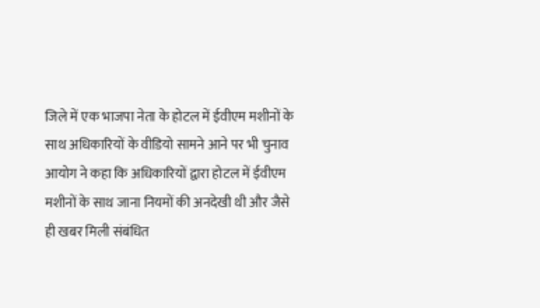जिले में एक भाजपा नेता के होटल में ईवीएम मशीनों के साथ अधिकारियों के वीडियो सामने आने पर भी चुनाव आयोग ने कहा कि अधिकारियों द्वारा होटल में ईवीएम मशीनों के साथ जाना नियमों की अनदेखी थी और जैसे ही खबर मिली संबंधित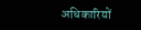अधिकारियों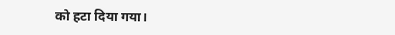को हटा दिया गया।